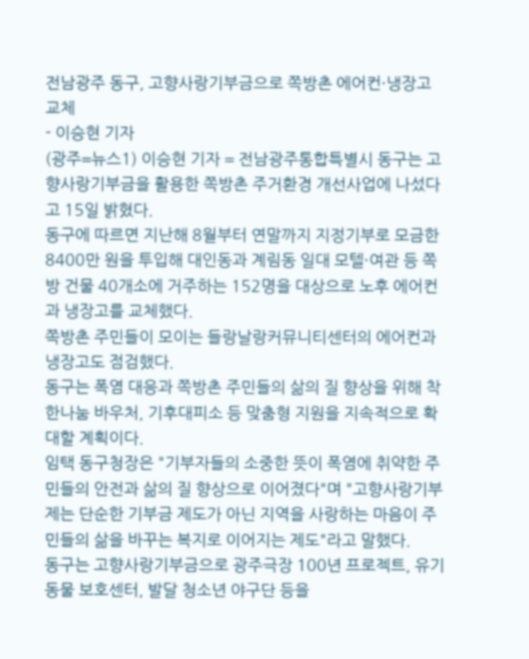전남광주 동구, 고향사랑기부금으로 쪽방촌 에어컨·냉장고 교체
- 이승현 기자
(광주=뉴스1) 이승현 기자 = 전남광주통합특별시 동구는 고향사랑기부금을 활용한 쪽방촌 주거환경 개선사업에 나섰다고 15일 밝혔다.
동구에 따르면 지난해 8월부터 연말까지 지정기부로 모금한 8400만 원을 투입해 대인동과 계림동 일대 모텔·여관 등 쪽방 건물 40개소에 거주하는 152명을 대상으로 노후 에어컨과 냉장고를 교체했다.
쪽방촌 주민들이 모이는 들랑날랑커뮤니티센터의 에어컨과 냉장고도 점검했다.
동구는 폭염 대응과 쪽방촌 주민들의 삶의 질 향상을 위해 착한나눔 바우처, 기후대피소 등 맞춤형 지원을 지속적으로 확대할 계획이다.
임택 동구청장은 "기부자들의 소중한 뜻이 폭염에 취약한 주민들의 안전과 삶의 질 향상으로 이어졌다"며 "고향사랑기부제는 단순한 기부금 제도가 아닌 지역을 사랑하는 마음이 주민들의 삶을 바꾸는 복지로 이어지는 제도"라고 말했다.
동구는 고향사랑기부금으로 광주극장 100년 프로젝트, 유기동물 보호센터, 발달 청소년 야구단 등을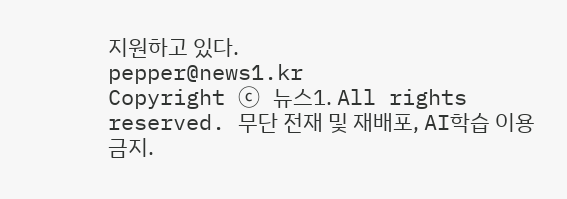지원하고 있다.
pepper@news1.kr
Copyright ⓒ 뉴스1. All rights reserved. 무단 전재 및 재배포, AI학습 이용금지.